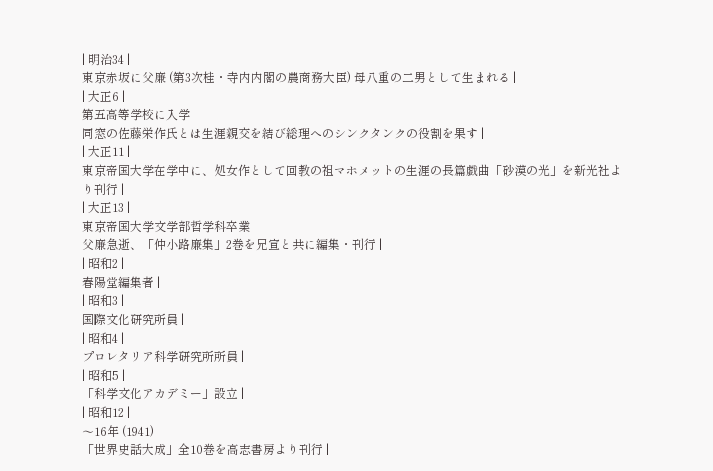| 明治34 |
東京赤坂に父廉 (第3次桂・寺内内閣の農商務大臣) 母八重の二男として生まれる |
| 大正6 |
第五高等学校に入学
同窓の佐藤栄作氏とは生涯親交を結び総理へのシンクタンクの役割を果す |
| 大正11 |
東京帝国大学在学中に、処女作として回教の祖マホメットの生涯の長篇戯曲「砂漠の光」を新光社より刊行 |
| 大正13 |
東京帝国大学文学部哲学科卒業
父廉急逝、「仲小路廉集」2巻を兄宣と共に編集・刊行 |
| 昭和2 |
春陽堂編集者 |
| 昭和3 |
国際文化研究所員 |
| 昭和4 |
プロレタリア科学研究所所員 |
| 昭和5 |
「科学文化アカデミー」設立 |
| 昭和12 |
〜16年 (1941)
「世界史話大成」全10巻を高志書房より刊行 |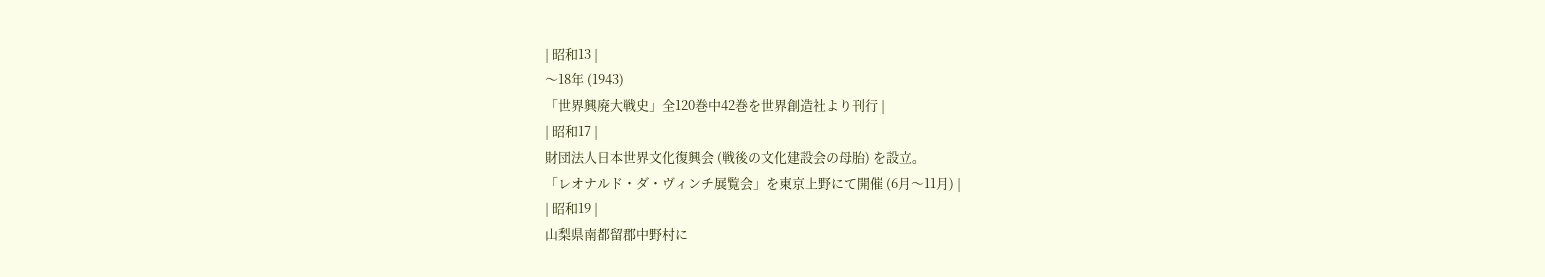| 昭和13 |
〜18年 (1943)
「世界興廃大戦史」全120巻中42巻を世界創造社より刊行 |
| 昭和17 |
財団法人日本世界文化復興会 (戦後の文化建設会の母胎) を設立。
「レオナルド・ダ・ヴィンチ展覧会」を東京上野にて開催 (6月〜11月) |
| 昭和19 |
山梨県南都留郡中野村に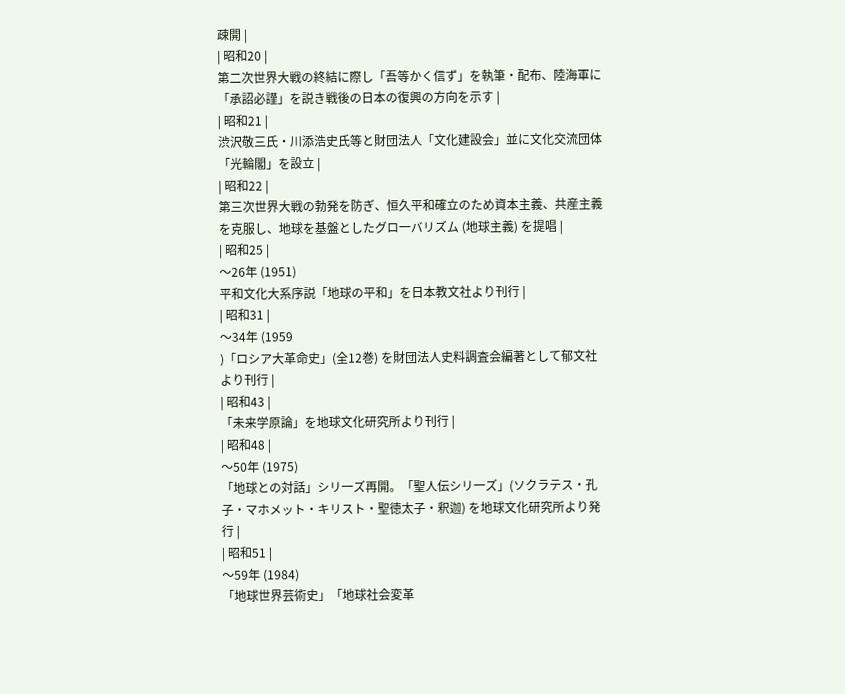疎開 |
| 昭和20 |
第二次世界大戦の終結に際し「吾等かく信ず」を執筆・配布、陸海軍に「承詔必謹」を説き戦後の日本の復興の方向を示す |
| 昭和21 |
渋沢敬三氏・川添浩史氏等と財団法人「文化建設会」並に文化交流団体「光輪閣」を設立 |
| 昭和22 |
第三次世界大戦の勃発を防ぎ、恒久平和確立のため資本主義、共産主義を克服し、地球を基盤としたグロ一バリズム (地球主義) を提唱 |
| 昭和25 |
〜26年 (1951)
平和文化大系序説「地球の平和」を日本教文社より刊行 |
| 昭和31 |
〜34年 (1959
)「ロシア大革命史」(全12巻) を財団法人史料調査会編著として郁文社より刊行 |
| 昭和43 |
「未来学原論」を地球文化研究所より刊行 |
| 昭和48 |
〜50年 (1975)
「地球との対話」シリ一ズ再開。「聖人伝シリ一ズ」(ソクラテス・孔子・マホメット・キリスト・聖徳太子・釈迦) を地球文化研究所より発行 |
| 昭和51 |
〜59年 (1984)
「地球世界芸術史」「地球社会変革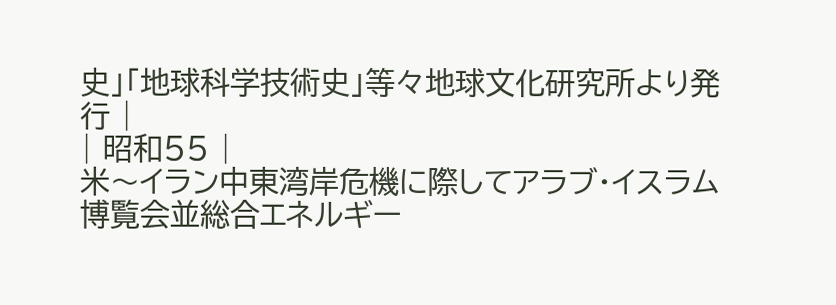史」「地球科学技術史」等々地球文化研究所より発行 |
| 昭和55 |
米〜イラン中東湾岸危機に際してアラブ・イスラム博覧会並総合エネルギー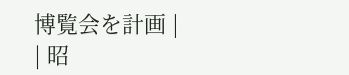博覧会を計画 |
| 昭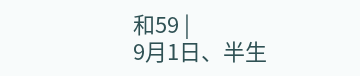和59 |
9月1日、半生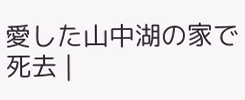愛した山中湖の家で死去 |